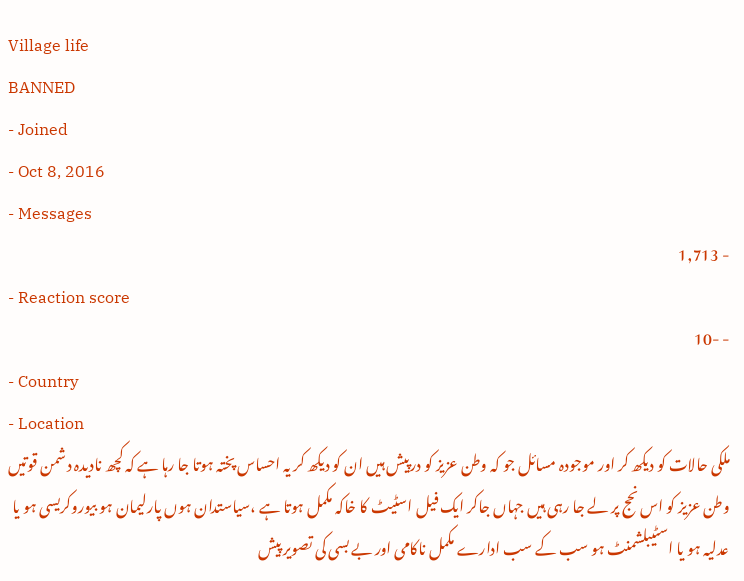Village life
BANNED
- Joined
- Oct 8, 2016
- Messages
- 1,713
- Reaction score
- -10
- Country
- Location
ملکی حالات کو دیکھ کر اور موجودہ مسائل جو کہ وطن عزیز کو درپیش ہیں ان کو دیکھ کر یہ احساس پختہ ہوتا جا رہا ہے کہ کچھ نادیدہ دشمن قوتیں وطن عزیز کو اس نحج پر لے جا رہی ہیں جہاں جاکر ایک فیل اسٹیٹ کا خاکہ مکمل ہوتا ہے ،سیاستدان ہوں پارلیمان ہو بیوروکریسی ہو یا عدلیہ ہو یا اسٹیبلشمنٹ ہو سب کے سب ادارے مکمل ناکامی اور بے بسی کی تصویر پیش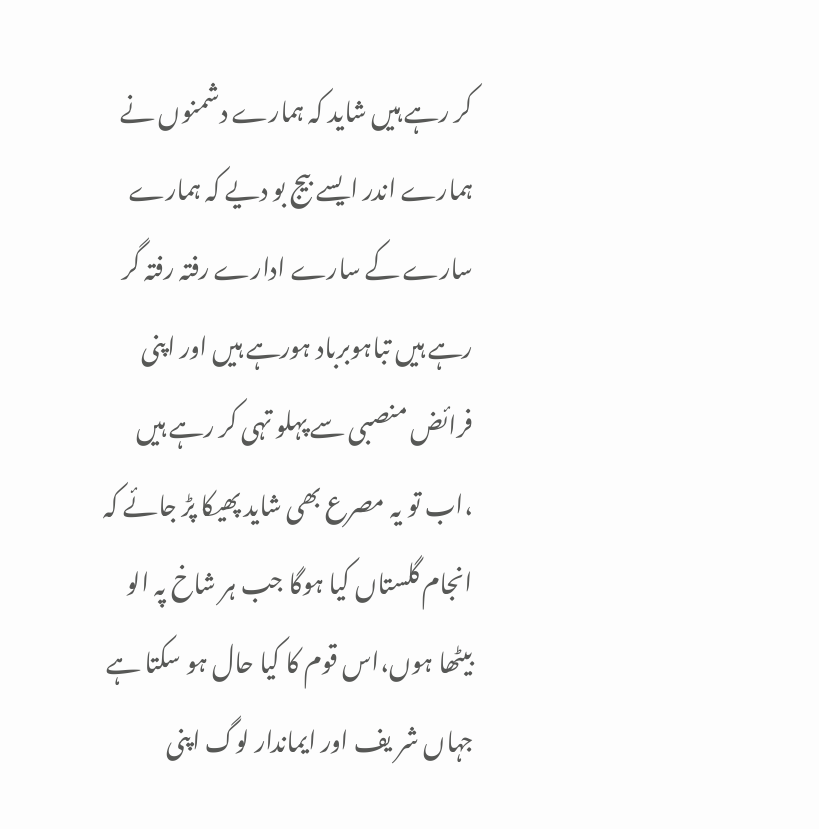کر رہے ہیں شاید کہ ہمارے دشمنوں نے ہمارے اندر ایسے بیج بو دیے کہ ہمارے سارے کے سارے ادارے رفتہ رفتہ گر رہے ہیں تباہوبرباد ہورہے ہیں اور اپنی فرائض منصبی سے پہلو تہی کر رہے ہیں ،اب تو یہ مصرع بھی شاید پھیکا پڑ جائے کہ انجام گلستاں کیا ہوگا جب ہر شاخ پہ الو بیٹھا ہوں،اس قوم کا کیا حال ہو سکتا ہے جہاں شر یف اور ایماندار لوگ اپنی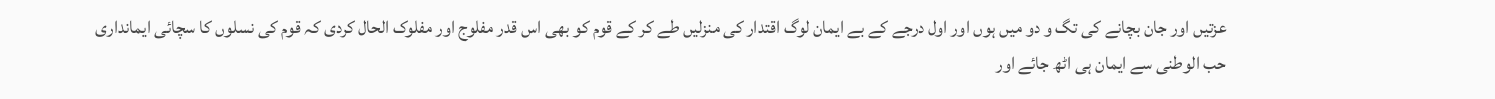عزتیں اور جان بچانے کی تگ و دو میں ہوں اور اول درجے کے بے ایمان لوگ اقتدار کی منزلیں طے کر کے قوم کو بھی اس قدر مفلوج اور مفلوک الحال کردی کہ قوم کی نسلوں کا سچائی ایمانداری حب الوطنی سے ایمان ہی اٹھ جائے اور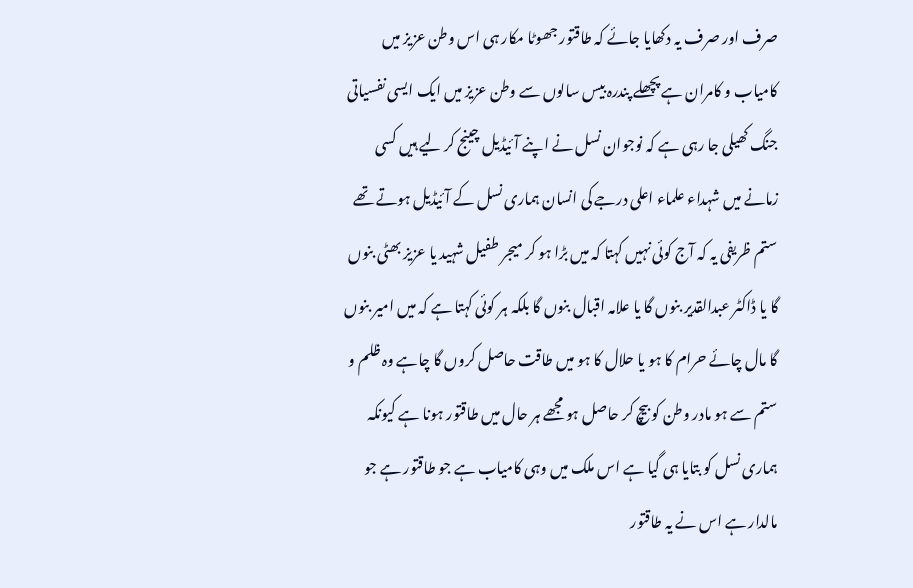صرف اور صرف یہ دکھایا جائے کہ طاقتور جھوٹا مکار ہی اس وطن عزیز میں کامیاب و کامران ہے پچھلے پندرہ بیس سالوں سے وطن عزیز میں ایک ایسی نفسیاتی جنگ کھیلی جا رہی ہے کہ نوجوان نسل نے اپنے آئیڈیل چینج کر لیے ہیں کسی زمانے میں شہداء علماء اعلی درجے کی انسان ہماری نسل کے آئیڈیل ہوتے تھے ستم ظریفی یہ کہ آج کوئی نہیں کہتا کہ میں بڑا ہو کر میجر طفیل شہید یا عزیز بھٹی بنوں گا یا ڈاکٹر عبدالقدیر بنوں گا یا علامہ اقبال بنوں گا بلکہ ہر کوئی کہتا ہے کہ میں امیر بنوں گا مال چائے حرام کا ہو یا حلال کا ہو میں طاقت حاصل کروں گا چاہے وہ ظلم و ستم سے ہو مادر وطن کو بیچ کر حاصل ہو مجھے ہر حال میں طاقتور ہونا ہے کیونکہ ہماری نسل کو بتایا ہی گیا ہے اس ملک میں وہی کامیاب ہے جو طاقتور ہے جو مالدار ہے اس نے یہ طاقتور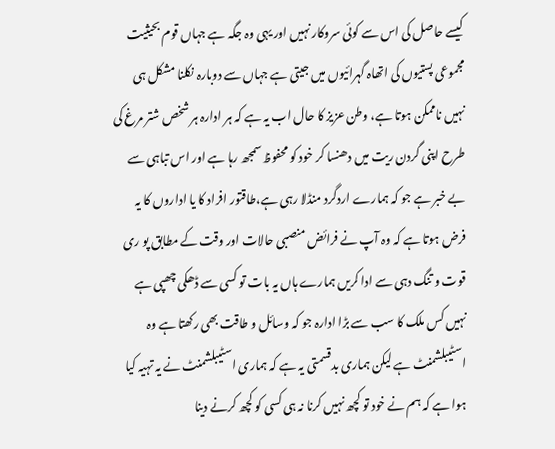کیسے حاصل کی اس سے کوئی سروکار نہیں اور یہی وہ جگہ ہے جہاں قوم بحیثیت مجموعی پستیوں کی اتھاہ گہرائیوں میں جیتی ہے جہاں سے دوبارہ نکلنا مشکل ہی نہیں ناممکن ہوتا ہے، وطن عزیز کا حال اب یہ ہے کہ ہر ادارہ ہر شخص شتر مرغ کی طرح اپنی گردن ریت میں دھنسا کر خود کو محفوظ سمجھ رہا ہے اور اس تباہی سے بے خبر ہے جو کہ ہمارے اردگرد منڈلا رہی ہے،طاقتور افراد کا یا اداروں کا یہ فرض ہوتا ہے کہ وہ آپ نے فرائض منصبی حالات اور وقت کے مطابق پو ری قوت و تنگ دہی سے ادا کریں ہمارے ہاں یہ بات تو کسی سے ڈھکی چھپی ہے نہیں کس ملک کا سب سے بڑا ادارہ جو کہ وسائل و طاقت بھی رکھتا ہے وہ اسٹیبلشمنٹ ہے لیکن ہماری بدقسمتی یہ ہے کہ ہماری اسٹیبلشمنٹ نے یہ تہیہ کیا ہوا ہے کہ ہم نے خود تو کچھ نہیں کرنا نہ ہی کسی کو کچھ کرنے دینا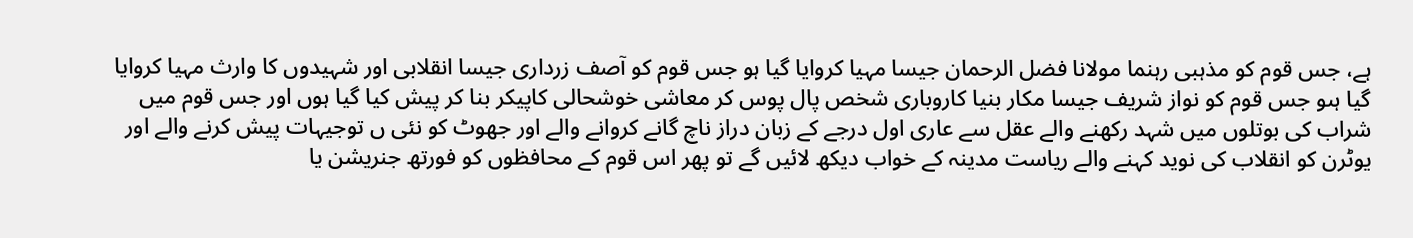ہے، جس قوم کو مذہبی رہنما مولانا فضل الرحمان جیسا مہیا کروایا گیا ہو جس قوم کو آصف زرداری جیسا انقلابی اور شہیدوں کا وارث مہیا کروایا گیا ہںو جس قوم کو نواز شریف جیسا مکار بنیا کاروباری شخص پال پوس کر معاشی خوشحالی کاپیکر بنا کر پیش کیا گیا ہوں اور جس قوم میں شراب کی بوتلوں میں شہد رکھنے والے عقل سے عاری اول درجے کے زبان دراز ناچ گانے کروانے والے اور جھوٹ کو نئی ں توجیہات پیش کرنے والے اور یوٹرن کو انقلاب کی نوید کہنے والے ریاست مدینہ کے خواب دیکھ لائیں گے تو پھر اس قوم کے محافظوں کو فورتھ جنریشن یا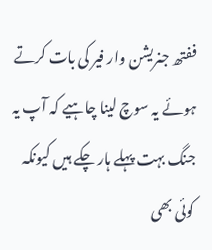ففتھ جنریشن وار فیر کی بات کرتے ہوئے یہ سوچ لینا چاہیے کہ آپ یہ جنگ بہت پہلے ہار چکے ہیں کیونکہ کوئی بھی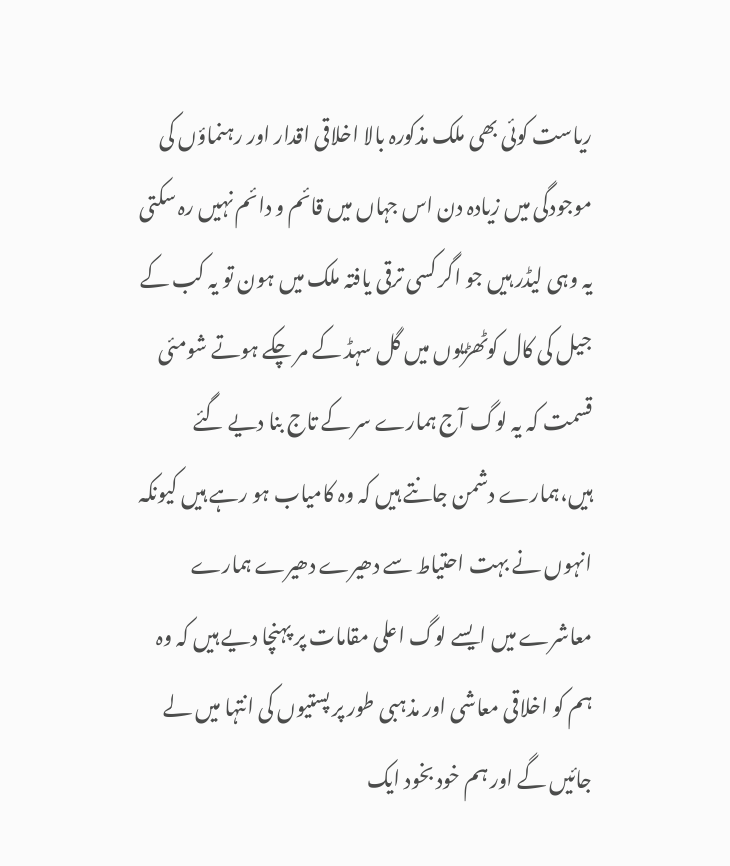ریاست کوئی بھی ملک مذکورہ بالا اخلاقی اقدار اور رہنماؤں کی موجودگی میں زیادہ دن اس جہاں میں قائم و دائم نہیں رہ سکتی یہ وہی لیڈر ہیں جو اگر کسی ترقی یافتہ ملک میں ہون تو یہ کب کے جیل کی کال کوٹھڑیوں میں گل سہڈ کے مر چکے ہوتے شومئی قسمت کہ یہ لوگ آج ہمارے سر کے تاج بنا دیے گئے ہیں،ہمارے دشمن جانتے ہیں کہ وہ کامیاب ہو رہے ہیں کیونکہ انہوں نے بہت احتیاط سے دھیرے دھیرے ہمارے معاشرے میں ایسے لوگ اعلی مقامات پر پہنچا دیے ہیں کہ وہ ہم کو اخلاقی معاشی اور مذہبی طور پر پستیوں کی انتہا میں لے جائیں گے اور ہم خود بخود ایک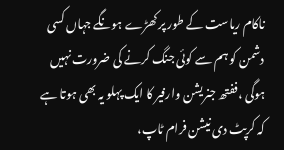ناکام ریاست کے طور پر کھڑے ہونگے جہاں کسی دشمن کو ہم سے کوئی جنگ کرنے کی ضرورت نہیں ہوگی ،ففتھ جنریشن وارفیر کا ایک پہلو یہ بھی ہوتا ہے کہ کرپٹ دی نیشن فرام ٹاپ،